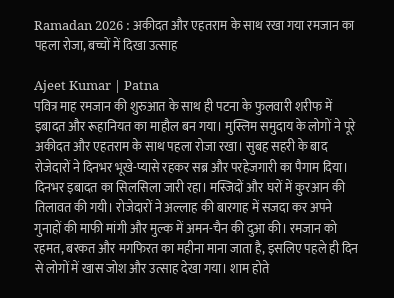Ramadan 2026 : अकीदत और एहतराम के साथ रखा गया रमजान का पहला रोजा, बच्चों में दिखा उत्साह

Ajeet Kumar | Patna
पवित्र माह रमजान की शुरुआत के साथ ही पटना के फुलवारी शरीफ में इबादत और रूहानियत का माहौल बन गया। मुस्लिम समुदाय के लोगों ने पूरे अकीदत और एहतराम के साथ पहला रोजा रखा। सुबह सहरी के बाद रोजेदारों ने दिनभर भूखे-प्यासे रहकर सब्र और परहेजगारी का पैगाम दिया। दिनभर इबादत का सिलसिला जारी रहा। मस्जिदों और घरों में कुरआन की तिलावत की गयी। रोजेदारों ने अल्लाह की बारगाह में सजदा कर अपने गुनाहों की माफी मांगी और मुल्क में अमन-चैन की दुआ की। रमजान को रहमत, बरकत और मगफिरत का महीना माना जाता है, इसलिए पहले ही दिन से लोगों में खास जोश और उत्साह देखा गया। शाम होते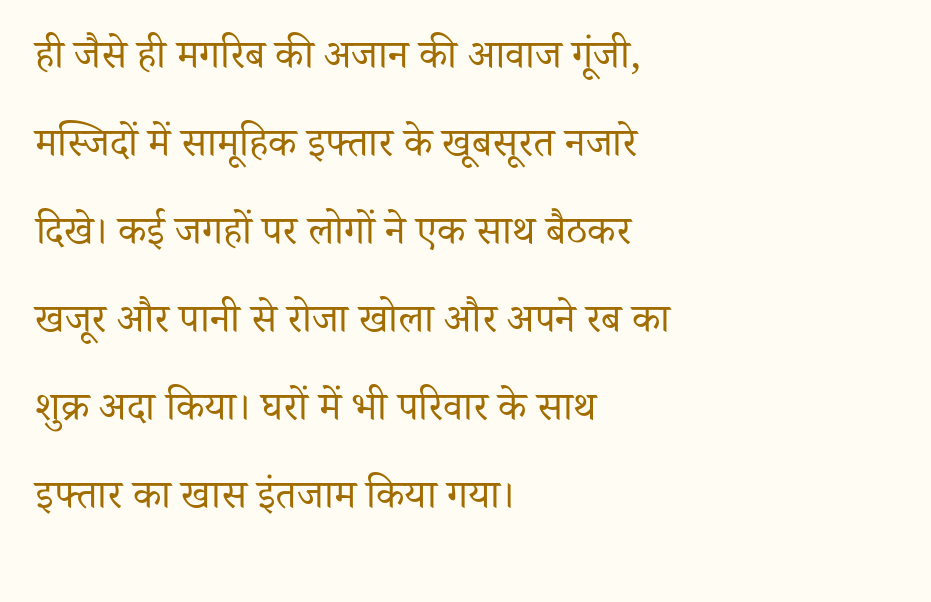ही जैसे ही मगरिब की अजान की आवाज गूंजी, मस्जिदों में सामूहिक इफ्तार के खूबसूरत नजारे दिखे। कई जगहों पर लोगों ने एक साथ बैठकर खजूर और पानी से रोजा खोला और अपने रब का शुक्र अदा किया। घरों में भी परिवार के साथ इफ्तार का खास इंतजाम किया गया।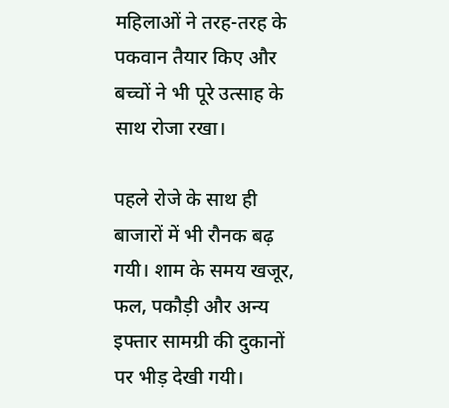महिलाओं ने तरह-तरह के पकवान तैयार किए और बच्चों ने भी पूरे उत्साह के साथ रोजा रखा।

पहले रोजे के साथ ही बाजारों में भी रौनक बढ़ गयी। शाम के समय खजूर, फल, पकौड़ी और अन्य इफ्तार सामग्री की दुकानों पर भीड़ देखी गयी।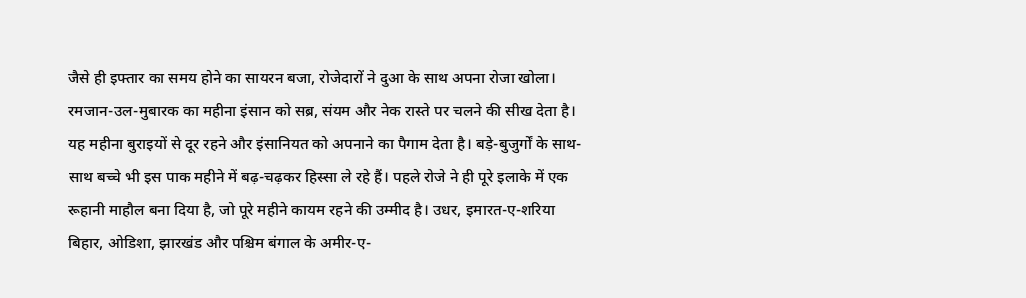जैसे ही इफ्तार का समय होने का सायरन बजा, रोजेदारों ने दुआ के साथ अपना रोजा खोला। रमजान-उल-मुबारक का महीना इंसान को सब्र, संयम और नेक रास्ते पर चलने की सीख देता है। यह महीना बुराइयों से दूर रहने और इंसानियत को अपनाने का पैगाम देता है। बड़े-बुजुर्गों के साथ-साथ बच्चे भी इस पाक महीने में बढ़-चढ़कर हिस्सा ले रहे हैं। पहले रोजे ने ही पूरे इलाके में एक रूहानी माहौल बना दिया है, जो पूरे महीने कायम रहने की उम्मीद है। उधर, इमारत-ए-शरिया बिहार, ओडिशा, झारखंड और पश्चिम बंगाल के अमीर-ए-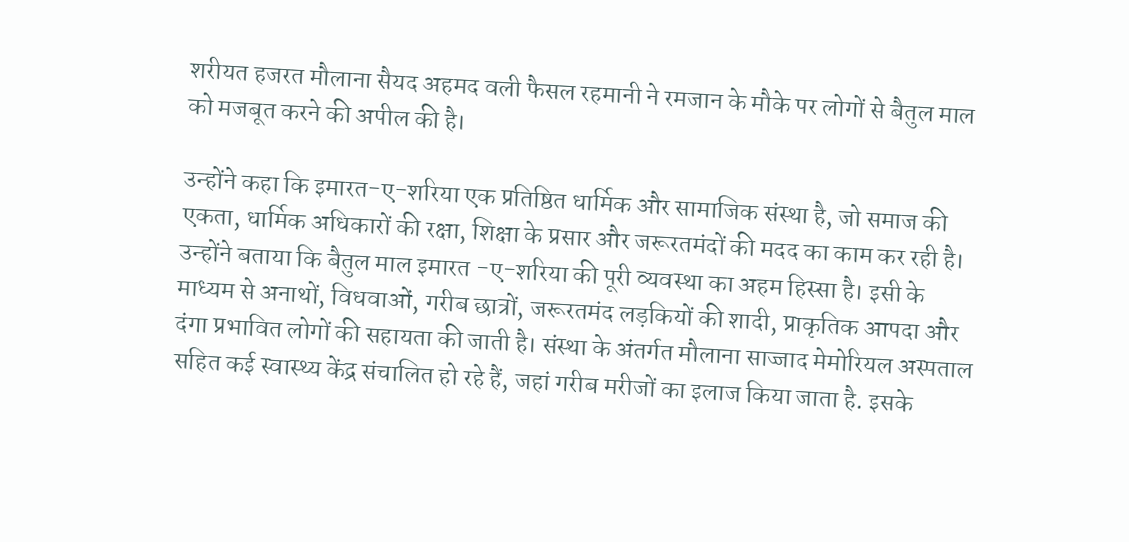शरीयत हजरत मौलाना सैयद अहमद वली फैसल रहमानी ने रमजान के मौके पर लोगों से बैतुल माल को मजबूत करने की अपील की है।

उन्होंने कहा कि इमारत-ए-शरिया एक प्रतिष्ठित धार्मिक और सामाजिक संस्था है, जो समाज की एकता, धार्मिक अधिकारों की रक्षा, शिक्षा के प्रसार और जरूरतमंदों की मदद का काम कर रही है। उन्होंने बताया कि बैतुल माल इमारत -ए-शरिया की पूरी व्यवस्था का अहम हिस्सा है। इसी के माध्यम से अनाथों, विधवाओं, गरीब छात्रों, जरूरतमंद लड़कियों की शादी, प्राकृतिक आपदा और दंगा प्रभावित लोगों की सहायता की जाती है। संस्था के अंतर्गत मौलाना साज्जाद मेमोरियल अस्पताल सहित कई स्वास्थ्य केंद्र संचालित हो रहे हैं, जहां गरीब मरीजों का इलाज किया जाता है. इसके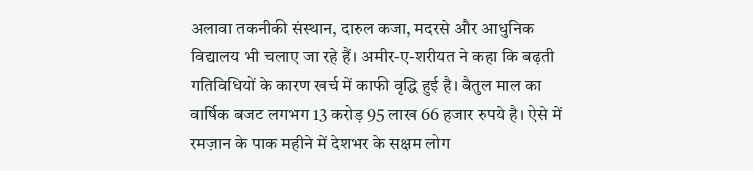अलावा तकनीकी संस्थान, दारुल कजा, मदरसे और आधुनिक विद्यालय भी चलाए जा रहे हैं। अमीर-ए-शरीयत ने कहा कि बढ़ती गतिविधियों के कारण खर्च में काफी वृद्धि हुई है। बैतुल माल का वार्षिक बजट लगभग 13 करोड़ 95 लाख 66 हजार रुपये है। ऐसे में रमज़ान के पाक महीने में देशभर के सक्षम लोग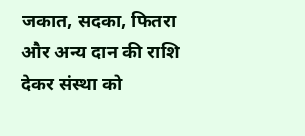जकात, सदका, फितरा और अन्य दान की राशि देकर संस्था को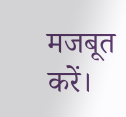मजबूत करें।